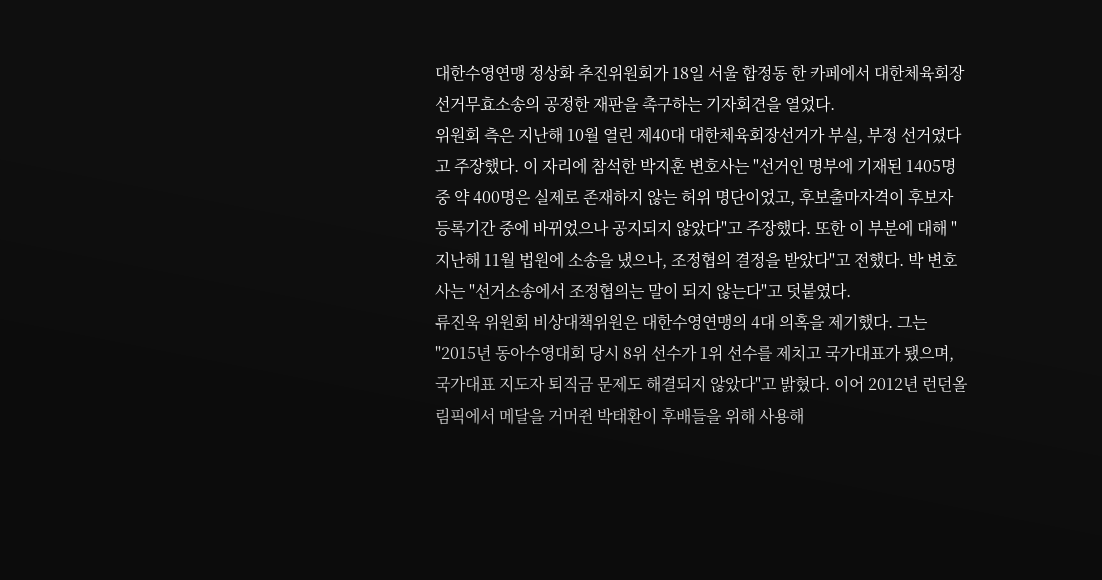대한수영연맹 정상화 추진위원회가 18일 서울 합정동 한 카페에서 대한체육회장 선거무효소송의 공정한 재판을 촉구하는 기자회견을 열었다.
위원회 측은 지난해 10월 열린 제40대 대한체육회장선거가 부실, 부정 선거였다고 주장했다. 이 자리에 참석한 박지훈 변호사는 "선거인 명부에 기재된 1405명 중 약 400명은 실제로 존재하지 않는 허위 명단이었고, 후보출마자격이 후보자등록기간 중에 바뀌었으나 공지되지 않았다"고 주장했다. 또한 이 부분에 대해 "지난해 11월 법원에 소송을 냈으나, 조정협의 결정을 받았다"고 전했다. 박 변호사는 "선거소송에서 조정협의는 말이 되지 않는다"고 덧붙였다.
류진욱 위원회 비상대책위원은 대한수영연맹의 4대 의혹을 제기했다. 그는 "2015년 동아수영대회 당시 8위 선수가 1위 선수를 제치고 국가대표가 됐으며, 국가대표 지도자 퇴직금 문제도 해결되지 않았다"고 밝혔다. 이어 2012년 런던올림픽에서 메달을 거머쥔 박태환이 후배들을 위해 사용해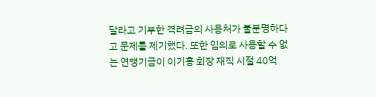달라고 기부한 격려금의 사용처가 불분명하다고 문제를 제기했다. 또한 임의로 사용할 수 없는 연맹기금이 이기흥 회장 재직 시절 40억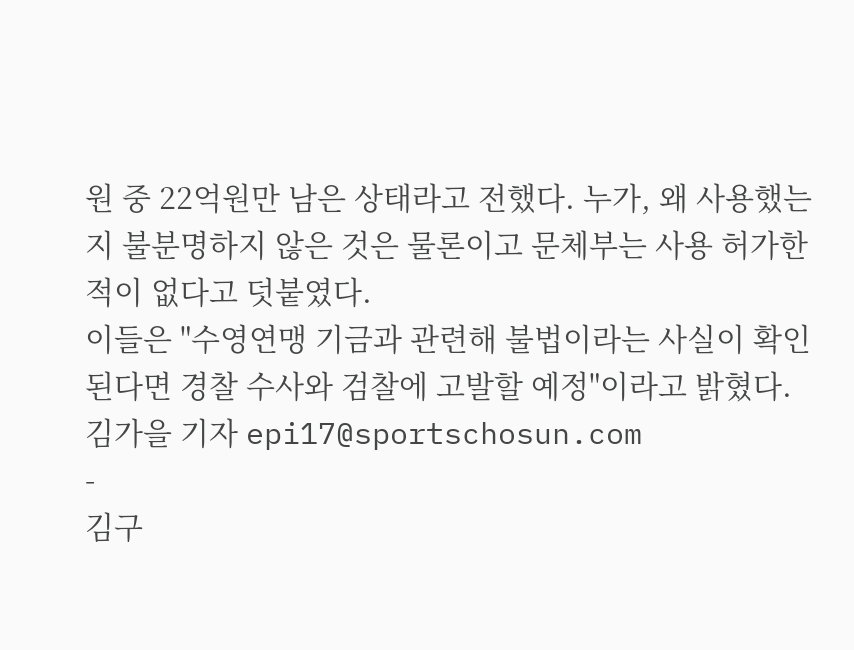원 중 22억원만 남은 상태라고 전했다. 누가, 왜 사용했는지 불분명하지 않은 것은 물론이고 문체부는 사용 허가한 적이 없다고 덧붙였다.
이들은 "수영연맹 기금과 관련해 불법이라는 사실이 확인된다면 경찰 수사와 검찰에 고발할 예정"이라고 밝혔다.
김가을 기자 epi17@sportschosun.com
-
김구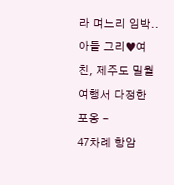라 며느리 임박..아들 그리♥여친, 제주도 밀월 여행서 다정한 포옹 -
47차례 항암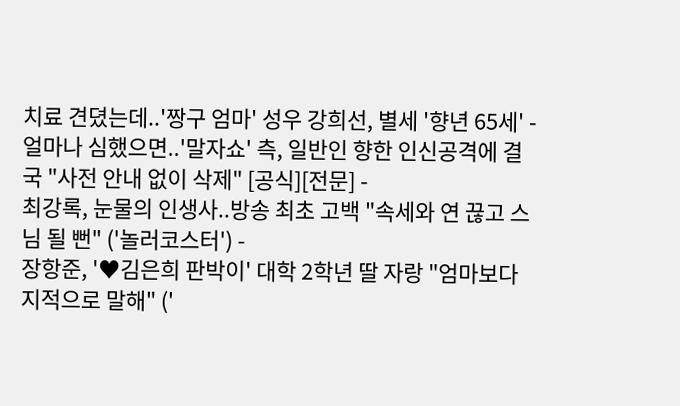치료 견뎠는데..'짱구 엄마' 성우 강희선, 별세 '향년 65세' -
얼마나 심했으면..'말자쇼' 측, 일반인 향한 인신공격에 결국 "사전 안내 없이 삭제" [공식][전문] -
최강록, 눈물의 인생사..방송 최초 고백 "속세와 연 끊고 스님 될 뻔" ('놀러코스터') -
장항준, '♥김은희 판박이' 대학 2학년 딸 자랑 "엄마보다 지적으로 말해" ('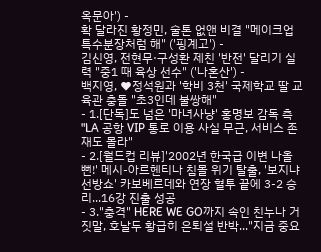옥문아') -
확 달라진 황정민, 술톤 없앤 비결 "메이크업 특수분장처럼 해" ('핑계고') -
김신영, 전현무·구성환 제친 '반전' 달리기 실력 "중1 때 육상 선수" ('나혼산') -
백지영, ♥정석원과 '학비 3천' 국제학교 딸 교육관 충돌 "초3인데 불쌍해"
- 1.[단독]도 넘은 '마녀사냥' 홍명보 감독 측 "LA 공항 VIP 통로 이용 사실 무근, 서비스 존재도 몰라"
- 2.[월드컵 리뷰]'2002년 한국급 이변 나올 뻔!' 메시-아르헨티나 침몰 위기 탈출, '보지냐 선방쇼' 카보베르데와 연장 혈투 끝에 3-2 승리...16강 진출 성공
- 3."충격" HERE WE GO까지 속인 친누나 거짓말, 호날두 황급히 은퇴설 반박..."지금 중요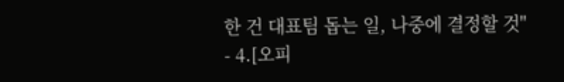한 건 대표팀 돕는 일, 나중에 결정할 것"
- 4.[오피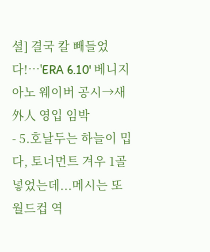셜] 결국 칼 빼들었다!…'ERA 6.10' 베니지아노 웨이버 공시→새 外人 영입 임박
- 5.호날두는 하늘이 밉다, 토너먼트 겨우 1골 넣었는데...메시는 또 월드컵 역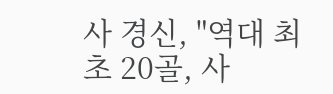사 경신, "역대 최초 20골, 사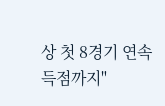상 첫 8경기 연속 득점까지"